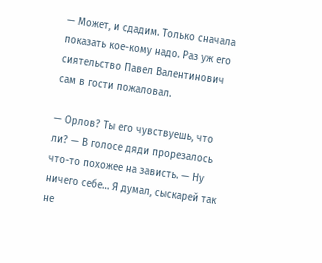— Может, и сдадим. Только сначала показать кое-кому надо. Раз уж его сиятельство Павел Валентинович сам в гости пожаловал.

— Орлов? Ты его чувствуешь, что ли? — В голосе дяди прорезалось что-то похожее на зависть. — Ну ничего себе… Я думал, сыскарей так не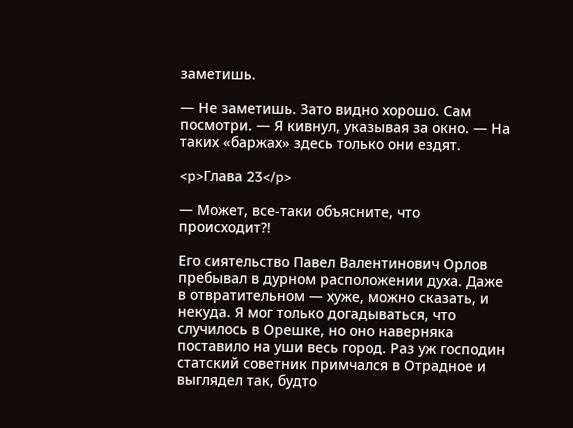заметишь.

— Не заметишь. Зато видно хорошо. Сам посмотри. — Я кивнул, указывая за окно. — На таких «баржах» здесь только они ездят.

<p>Глава 23</p>

— Может, все-таки объясните, что происходит⁈

Его сиятельство Павел Валентинович Орлов пребывал в дурном расположении духа. Даже в отвратительном — хуже, можно сказать, и некуда. Я мог только догадываться, что случилось в Орешке, но оно наверняка поставило на уши весь город. Раз уж господин статский советник примчался в Отрадное и выглядел так, будто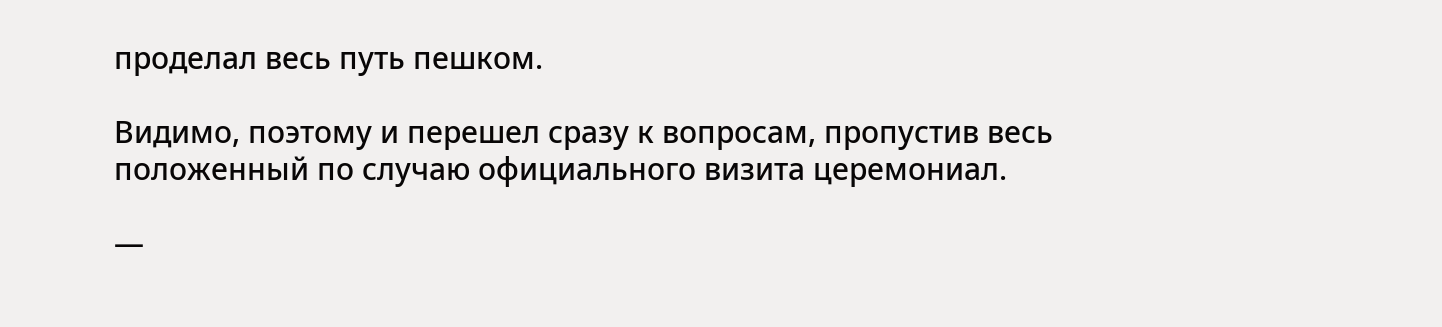проделал весь путь пешком.

Видимо, поэтому и перешел сразу к вопросам, пропустив весь положенный по случаю официального визита церемониал.

—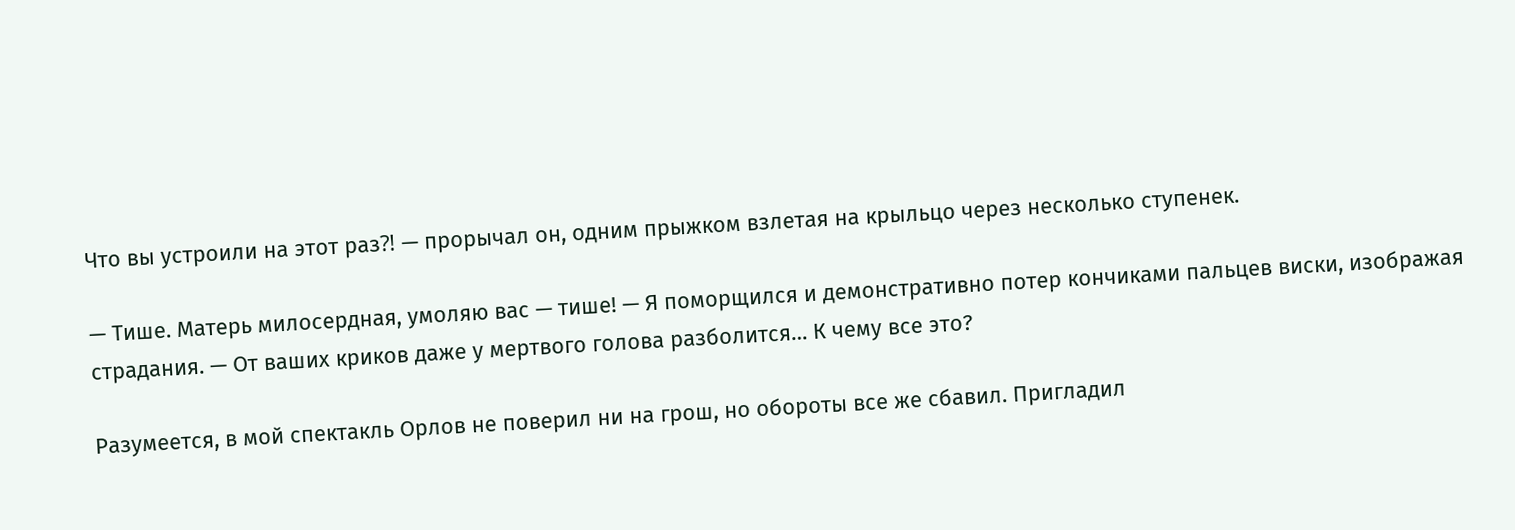Что вы устроили на этот раз⁈ — прорычал он, одним прыжком взлетая на крыльцо через несколько ступенек.

— Тише. Матерь милосердная, умоляю вас — тише! — Я поморщился и демонстративно потер кончиками пальцев виски, изображая страдания. — От ваших криков даже у мертвого голова разболится… К чему все это?

Разумеется, в мой спектакль Орлов не поверил ни на грош, но обороты все же сбавил. Пригладил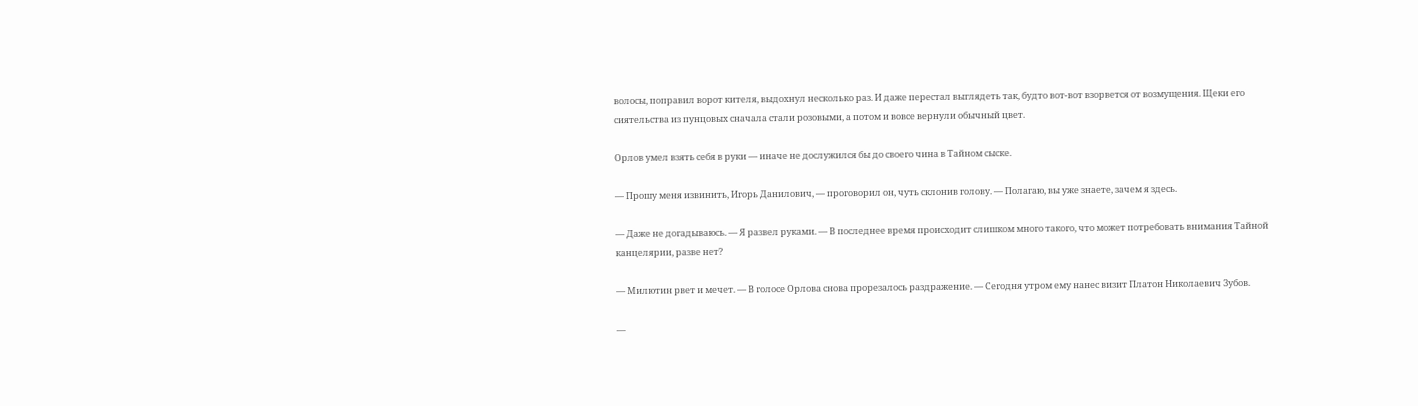волосы, поправил ворот кителя, выдохнул несколько раз. И даже перестал выглядеть так, будто вот-вот взорвется от возмущения. Щеки его сиятельства из пунцовых сначала стали розовыми, а потом и вовсе вернули обычный цвет.

Орлов умел взять себя в руки — иначе не дослужился бы до своего чина в Тайном сыске.

— Прошу меня извинить, Игорь Данилович, — проговорил он, чуть склонив голову. — Полагаю, вы уже знаете, зачем я здесь.

— Даже не догадываюсь. — Я развел руками. — В последнее время происходит слишком много такого, что может потребовать внимания Тайной канцелярии, разве нет?

— Милютин рвет и мечет. — В голосе Орлова снова прорезалось раздражение. — Сегодня утром ему нанес визит Платон Николаевич Зубов.

—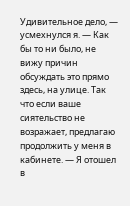Удивительное дело, — усмехнулся я. — Как бы то ни было, не вижу причин обсуждать это прямо здесь, на улице. Так что если ваше сиятельство не возражает, предлагаю продолжить у меня в кабинете. — Я отошел в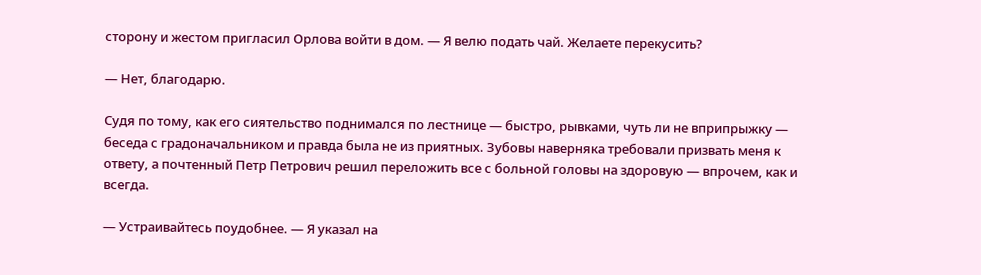сторону и жестом пригласил Орлова войти в дом. — Я велю подать чай. Желаете перекусить?

— Нет, благодарю.

Судя по тому, как его сиятельство поднимался по лестнице — быстро, рывками, чуть ли не вприпрыжку — беседа с градоначальником и правда была не из приятных. Зубовы наверняка требовали призвать меня к ответу, а почтенный Петр Петрович решил переложить все с больной головы на здоровую — впрочем, как и всегда.

— Устраивайтесь поудобнее. — Я указал на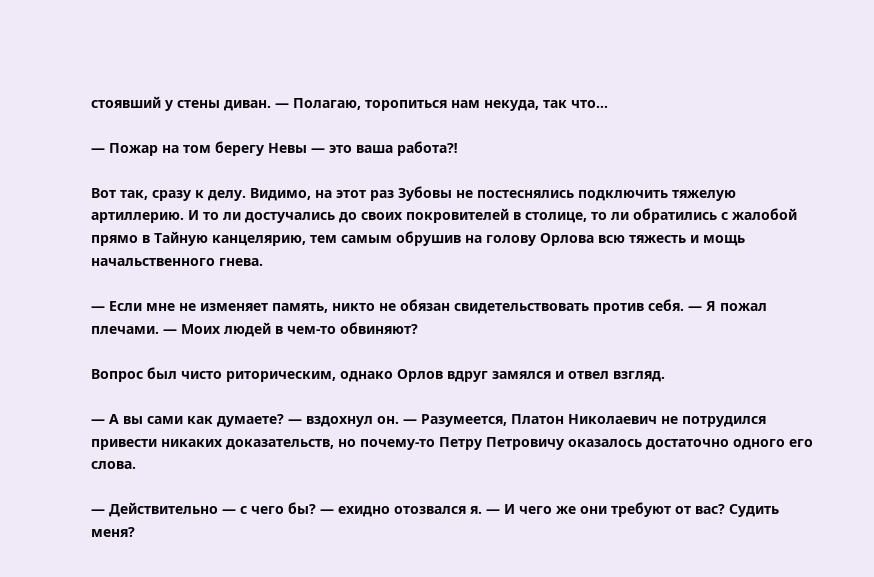стоявший у стены диван. — Полагаю, торопиться нам некуда, так что…

— Пожар на том берегу Невы — это ваша работа⁈

Вот так, сразу к делу. Видимо, на этот раз Зубовы не постеснялись подключить тяжелую артиллерию. И то ли достучались до своих покровителей в столице, то ли обратились с жалобой прямо в Тайную канцелярию, тем самым обрушив на голову Орлова всю тяжесть и мощь начальственного гнева.

— Если мне не изменяет память, никто не обязан свидетельствовать против себя. — Я пожал плечами. — Моих людей в чем-то обвиняют?

Вопрос был чисто риторическим, однако Орлов вдруг замялся и отвел взгляд.

— А вы сами как думаете? — вздохнул он. — Разумеется, Платон Николаевич не потрудился привести никаких доказательств, но почему-то Петру Петровичу оказалось достаточно одного его слова.

— Действительно — с чего бы? — ехидно отозвался я. — И чего же они требуют от вас? Судить меня?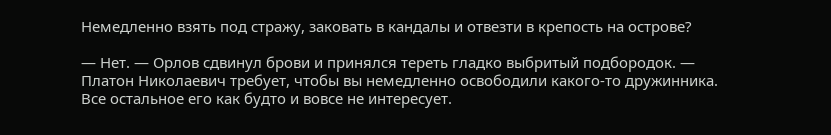Немедленно взять под стражу, заковать в кандалы и отвезти в крепость на острове?

— Нет. — Орлов сдвинул брови и принялся тереть гладко выбритый подбородок. — Платон Николаевич требует, чтобы вы немедленно освободили какого-то дружинника. Все остальное его как будто и вовсе не интересует.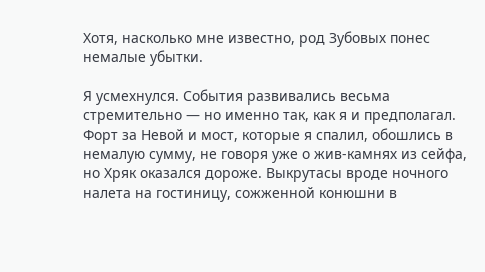Хотя, насколько мне известно, род Зубовых понес немалые убытки.

Я усмехнулся. События развивались весьма стремительно — но именно так, как я и предполагал. Форт за Невой и мост, которые я спалил, обошлись в немалую сумму, не говоря уже о жив-камнях из сейфа, но Хряк оказался дороже. Выкрутасы вроде ночного налета на гостиницу, сожженной конюшни в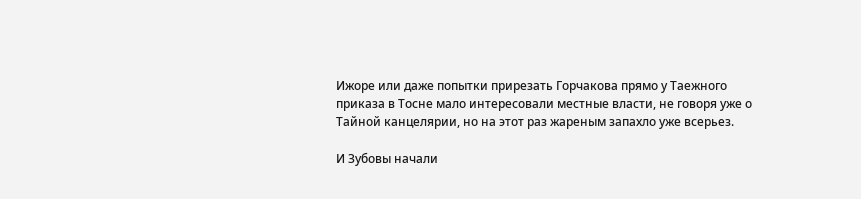Ижоре или даже попытки прирезать Горчакова прямо у Таежного приказа в Тосне мало интересовали местные власти, не говоря уже о Тайной канцелярии, но на этот раз жареным запахло уже всерьез.

И Зубовы начали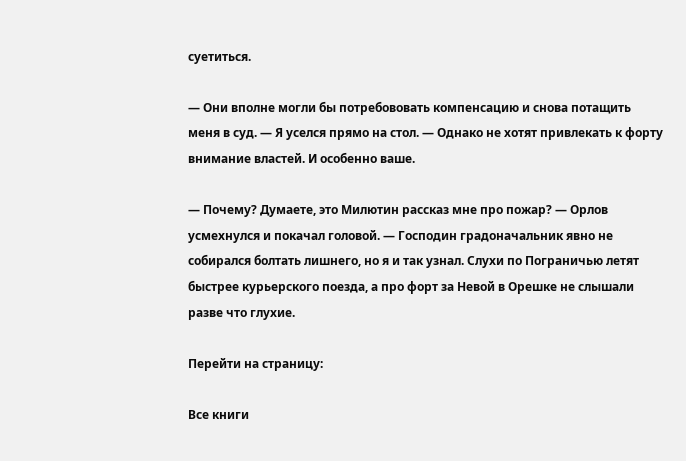суетиться.

— Они вполне могли бы потребововать компенсацию и снова потащить меня в суд. — Я уселся прямо на стол. — Однако не хотят привлекать к форту внимание властей. И особенно ваше.

— Почему? Думаете, это Милютин рассказ мне про пожар? — Орлов усмехнулся и покачал головой. — Господин градоначальник явно не собирался болтать лишнего, но я и так узнал. Слухи по Пограничью летят быстрее курьерского поезда, а про форт за Невой в Орешке не слышали разве что глухие.

Перейти на страницу:

Все книги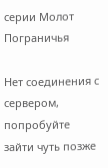серии Молот Пограничья

Нет соединения с сервером, попробуйте зайти чуть позже